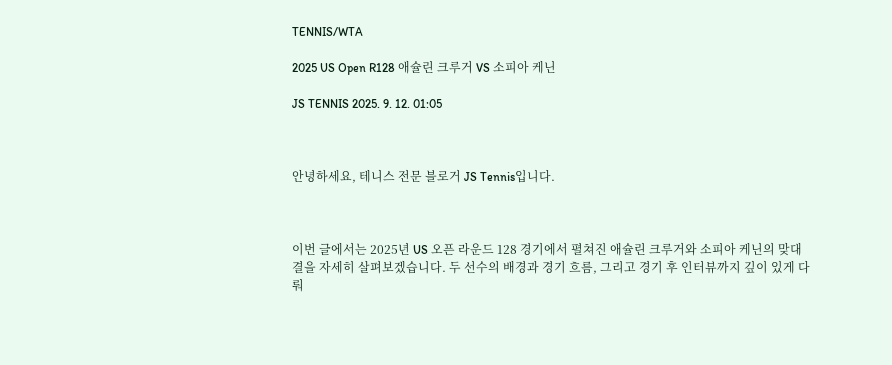TENNIS/WTA

2025 US Open R128 애슐린 크루거 VS 소피아 케닌

JS TENNIS 2025. 9. 12. 01:05



안녕하세요, 테니스 전문 블로거 JS Tennis입니다.



이번 글에서는 2025년 US 오픈 라운드 128 경기에서 펼쳐진 애슐린 크루거와 소피아 케닌의 맞대결을 자세히 살펴보겠습니다. 두 선수의 배경과 경기 흐름, 그리고 경기 후 인터뷰까지 깊이 있게 다뤄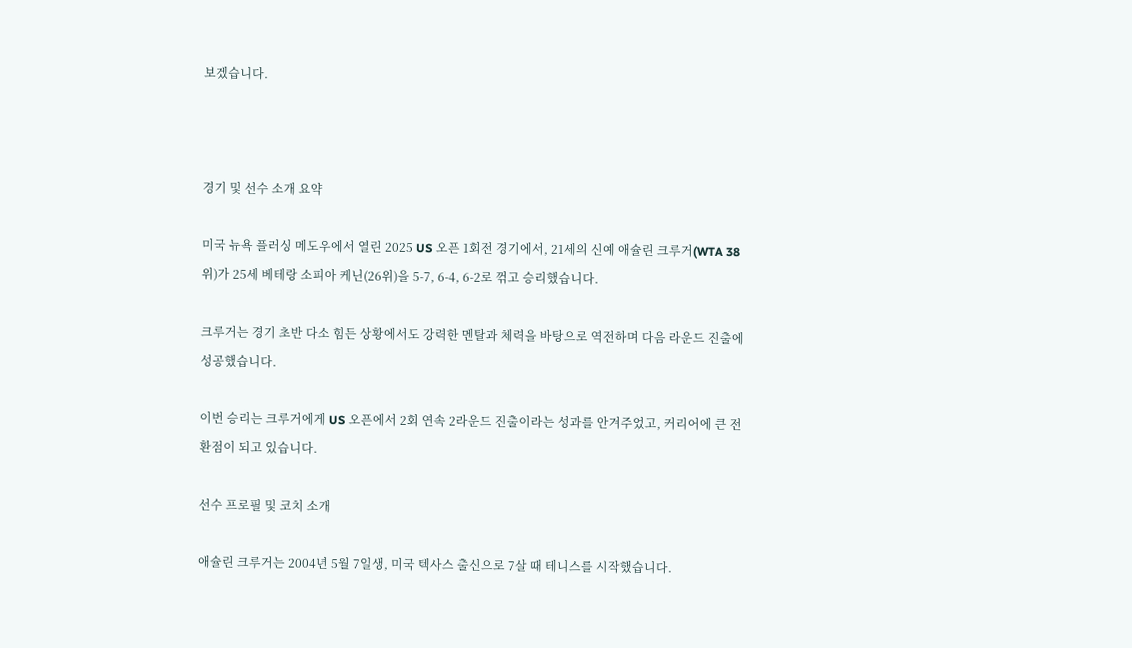보겠습니다.



경기 및 선수 소개 요약

미국 뉴욕 플러싱 메도우에서 열린 2025 US 오픈 1회전 경기에서, 21세의 신예 애슐린 크루거(WTA 38위)가 25세 베테랑 소피아 케닌(26위)을 5-7, 6-4, 6-2로 꺾고 승리했습니다.

크루거는 경기 초반 다소 힘든 상황에서도 강력한 멘탈과 체력을 바탕으로 역전하며 다음 라운드 진출에 성공했습니다.

이번 승리는 크루거에게 US 오픈에서 2회 연속 2라운드 진출이라는 성과를 안겨주었고, 커리어에 큰 전환점이 되고 있습니다.

선수 프로필 및 코치 소개

애슐린 크루거는 2004년 5월 7일생, 미국 텍사스 출신으로 7살 때 테니스를 시작했습니다.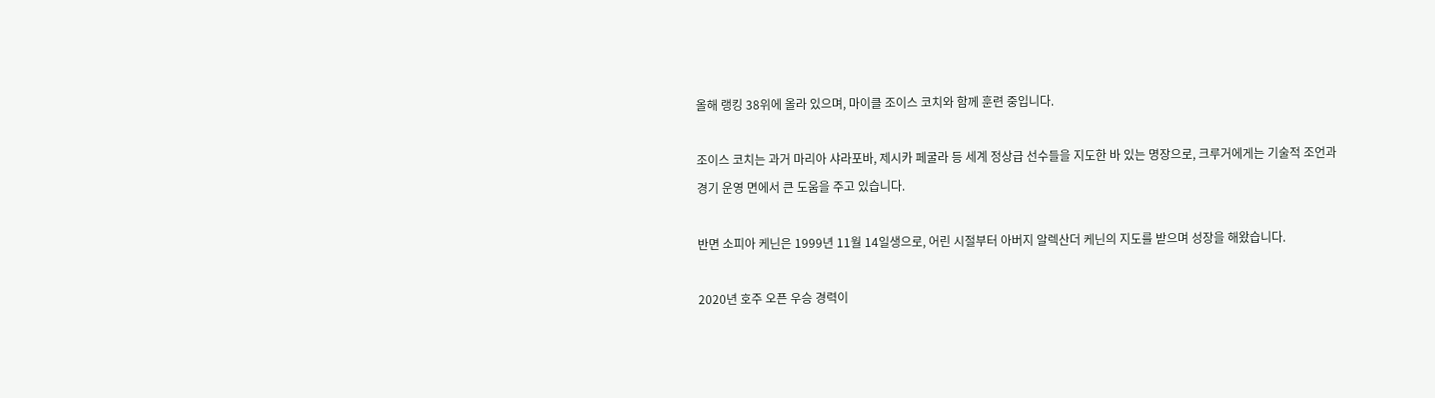올해 랭킹 38위에 올라 있으며, 마이클 조이스 코치와 함께 훈련 중입니다.

조이스 코치는 과거 마리아 샤라포바, 제시카 페굴라 등 세계 정상급 선수들을 지도한 바 있는 명장으로, 크루거에게는 기술적 조언과 경기 운영 면에서 큰 도움을 주고 있습니다.

반면 소피아 케닌은 1999년 11월 14일생으로, 어린 시절부터 아버지 알렉산더 케닌의 지도를 받으며 성장을 해왔습니다.

2020년 호주 오픈 우승 경력이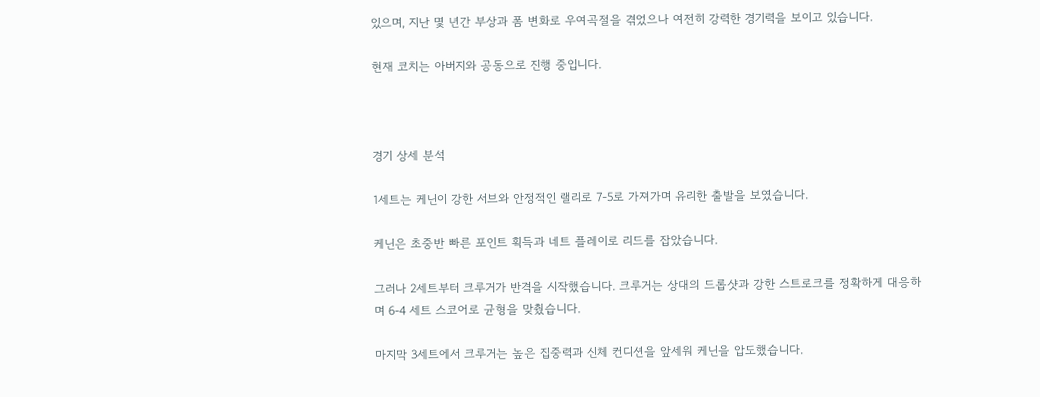있으며, 지난 몇 년간 부상과 폼 변화로 우여곡절을 겪었으나 여전히 강력한 경기력을 보이고 있습니다.

현재 코치는 아버지와 공동으로 진행 중입니다.



경기 상세 분석

1세트는 케닌이 강한 서브와 안정적인 랠리로 7-5로 가져가며 유리한 출발을 보였습니다.

케닌은 초중반 빠른 포인트 획득과 네트 플레이로 리드를 잡았습니다.

그러나 2세트부터 크루거가 반격을 시작했습니다. 크루거는 상대의 드롭샷과 강한 스트로크를 정확하게 대응하며 6-4 세트 스코어로 균형을 맞췄습니다.

마지막 3세트에서 크루거는 높은 집중력과 신체 컨디션을 앞세워 케닌을 압도했습니다.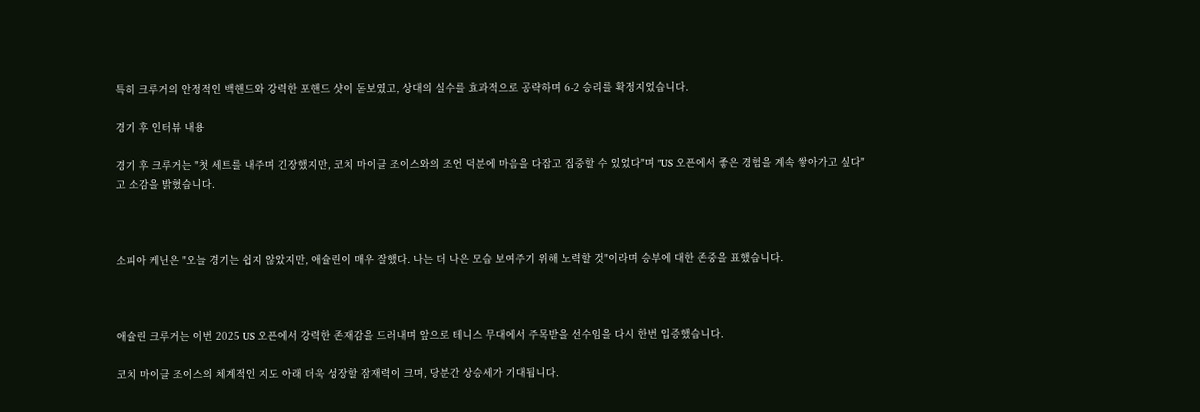특히 크루거의 안정적인 백핸드와 강력한 포핸드 샷이 돋보였고, 상대의 실수를 효과적으로 공략하며 6-2 승리를 확정지었습니다.

경기 후 인터뷰 내용

경기 후 크루거는 "첫 세트를 내주며 긴장했지만, 코치 마이클 조이스와의 조언 덕분에 마음을 다잡고 집중할 수 있었다"며 "US 오픈에서 좋은 경험을 계속 쌓아가고 싶다"고 소감을 밝혔습니다.



소피아 케닌은 "오늘 경기는 쉽지 않았지만, 애슐린이 매우 잘했다. 나는 더 나은 모습 보여주기 위해 노력할 것"이라며 승부에 대한 존중을 표했습니다.



애슐린 크루거는 이번 2025 US 오픈에서 강력한 존재감을 드러내며 앞으로 테니스 무대에서 주목받을 선수임을 다시 한번 입증했습니다.

코치 마이클 조이스의 체계적인 지도 아래 더욱 성장할 잠재력이 크며, 당분간 상승세가 기대됩니다.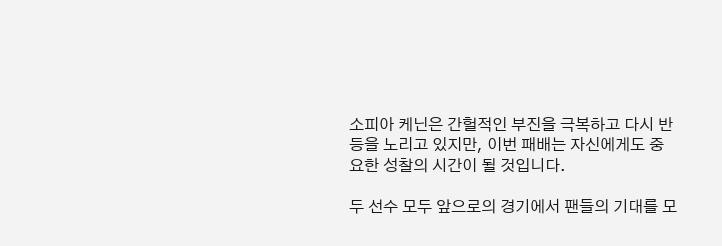소피아 케닌은 간헐적인 부진을 극복하고 다시 반등을 노리고 있지만, 이번 패배는 자신에게도 중요한 성찰의 시간이 될 것입니다.

두 선수 모두 앞으로의 경기에서 팬들의 기대를 모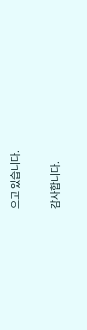으고 있습니다.

감사합니다.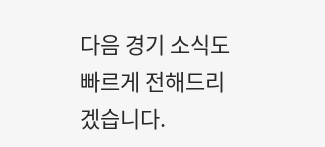다음 경기 소식도 빠르게 전해드리겠습니다.